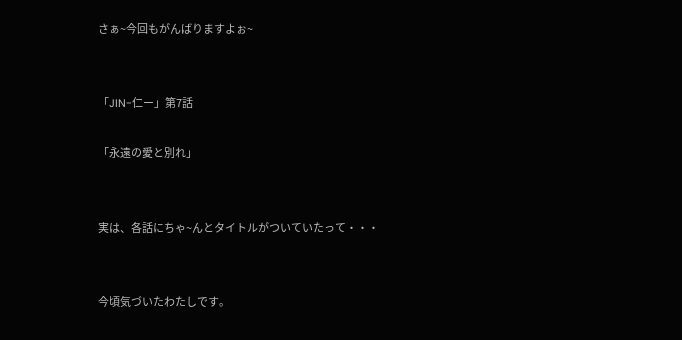さぁ~今回もがんばりますよぉ~


「JIN-仁ー」第7話

「永遠の愛と別れ」


実は、各話にちゃ~んとタイトルがついていたって・・・


今頃気づいたわたしです。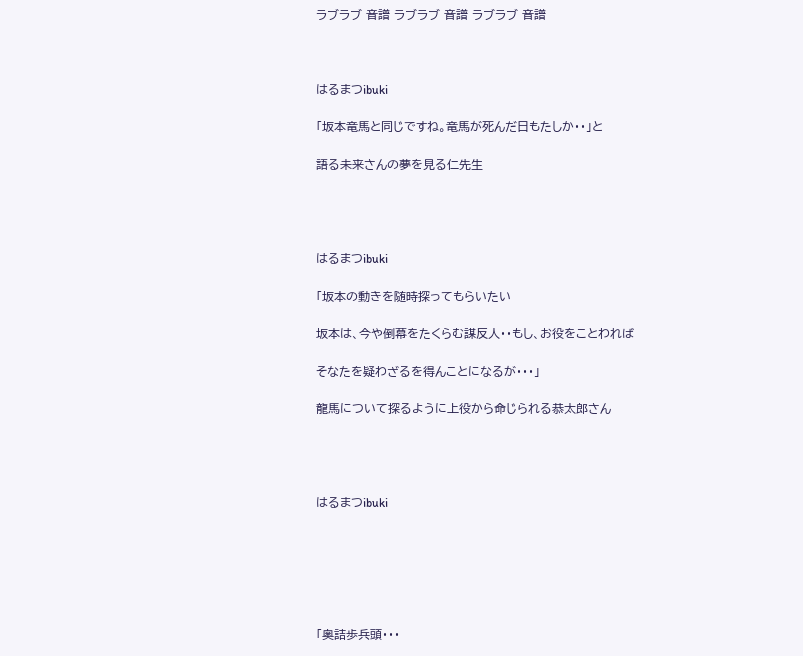ラブラブ 音譜 ラブラブ 音譜 ラブラブ 音譜



はるまつibuki

「坂本竜馬と同じですね。竜馬が死んだ日もたしか・・」と

語る未来さんの夢を見る仁先生




はるまつibuki

「坂本の動きを随時探ってもらいたい

坂本は、今や倒幕をたくらむ謀反人・・もし、お役をことわれば

そなたを疑わざるを得んことになるが・・・」

龍馬について探るように上役から命じられる恭太郎さん




はるまつibuki






「奥詰歩兵頭・・・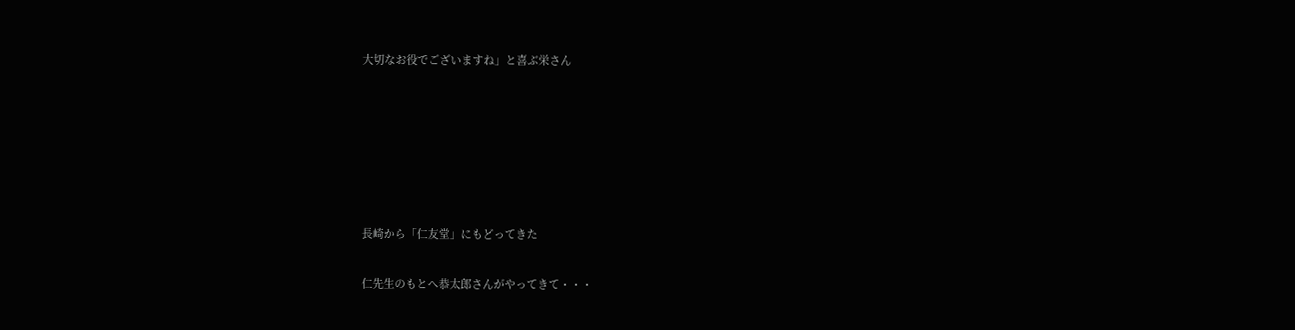大切なお役でございますね」と喜ぶ栄さん






長崎から「仁友堂」にもどってきた

仁先生のもとへ恭太郎さんがやってきて・・・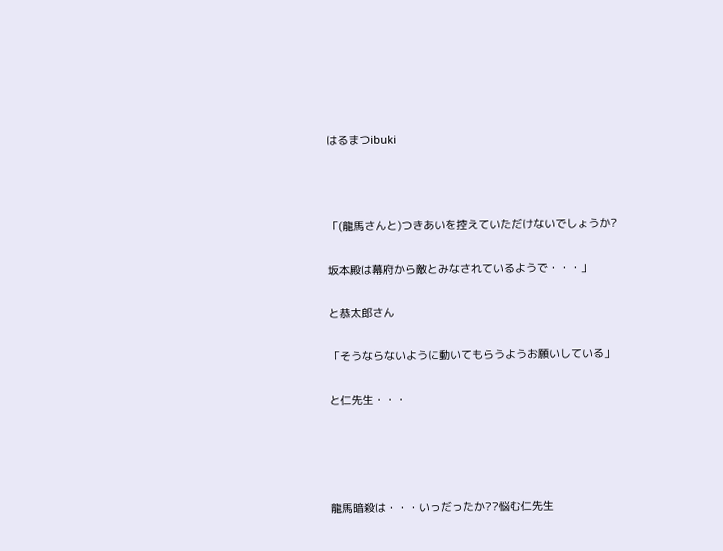はるまつibuki



「(龍馬さんと)つきあいを控えていただけないでしょうか?

坂本殿は幕府から敵とみなされているようで・・・」

と恭太郎さん

「そうならないように動いてもらうようお願いしている」

と仁先生・・・




龍馬暗殺は・・・いっだったか??悩む仁先生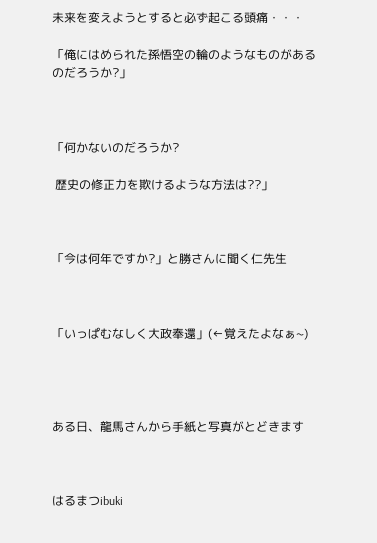未来を変えようとすると必ず起こる頭痛・・・

「俺にはめられた孫悟空の輪のようなものがあるのだろうか?」



「何かないのだろうか?

 歴史の修正力を欺けるような方法は??」



「今は何年ですか?」と勝さんに聞く仁先生



「いっぱむなしく大政奉還」(←覚えたよなぁ~)




ある日、龍馬さんから手紙と写真がとどきます



はるまつibuki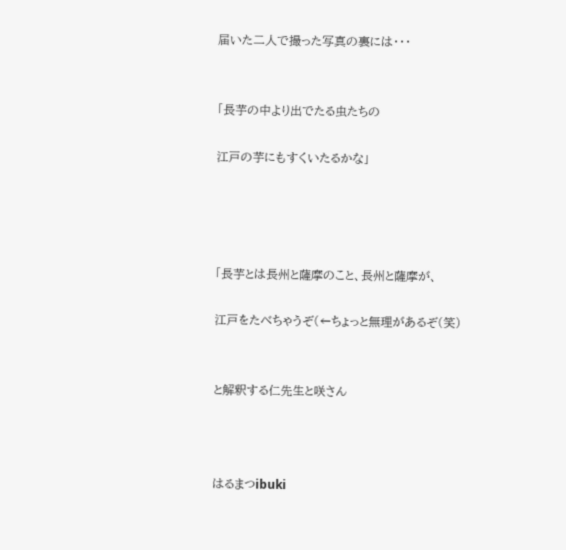届いた二人で撮った写真の裏には・・・


「長芋の中より出でたる虫たちの

江戸の芋にもすくいたるかな」




「長芋とは長州と薩摩のこと、長州と薩摩が、

江戸をたべちゃうぞ(←ちょっと無理があるぞ(笑)


と解釈する仁先生と咲さん



はるまつibuki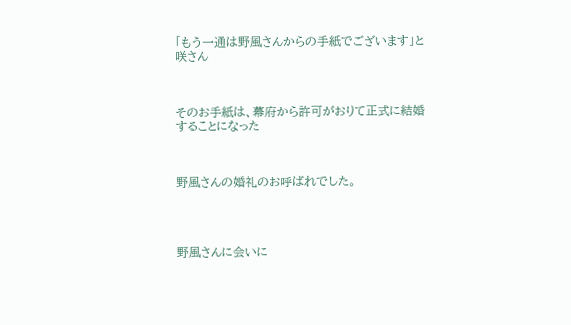「もう一通は野風さんからの手紙でございます」と咲さん



そのお手紙は、幕府から許可がおりて正式に結婚することになった



野風さんの婚礼のお呼ばれでした。




野風さんに会いに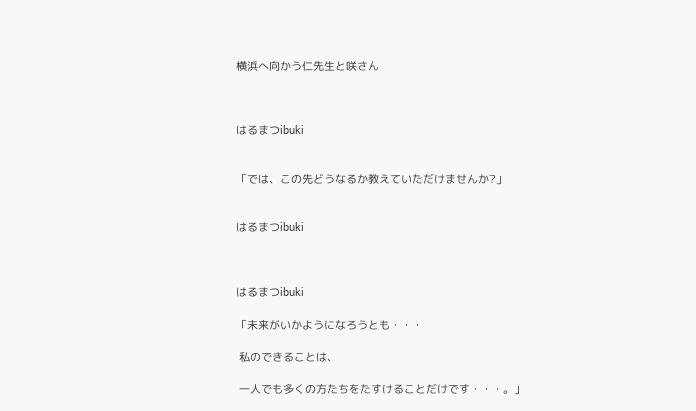横浜へ向かう仁先生と咲さん



はるまつibuki


「では、この先どうなるか教えていただけませんか?」


はるまつibuki



はるまつibuki

「未来がいかようになろうとも・・・

 私のできることは、

 一人でも多くの方たちをたすけることだけです・・・。」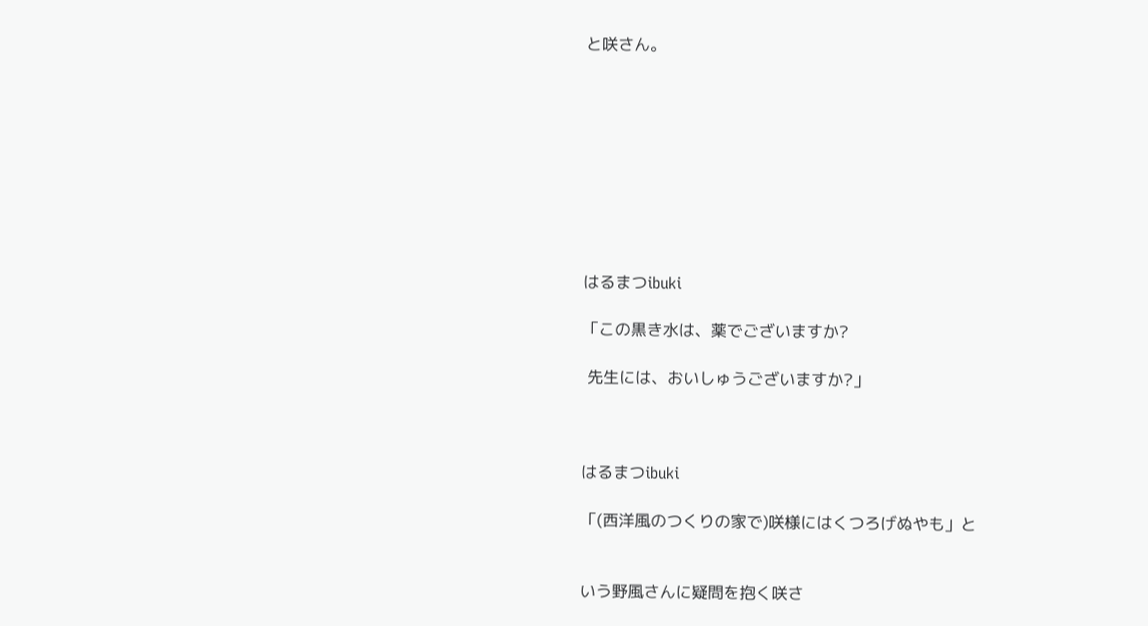と咲さん。









はるまつibuki

「この黒き水は、薬でございますか?

 先生には、おいしゅうございますか?」



はるまつibuki

「(西洋風のつくりの家で)咲様にはくつろげぬやも」と


いう野風さんに疑問を抱く咲さ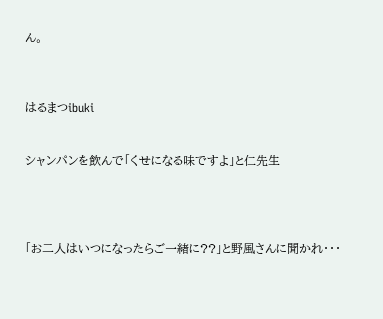ん。



はるまつibuki


シャンパンを飲んで「くせになる味ですよ」と仁先生




「お二人はいつになったらご一緒に??」と野風さんに聞かれ・・・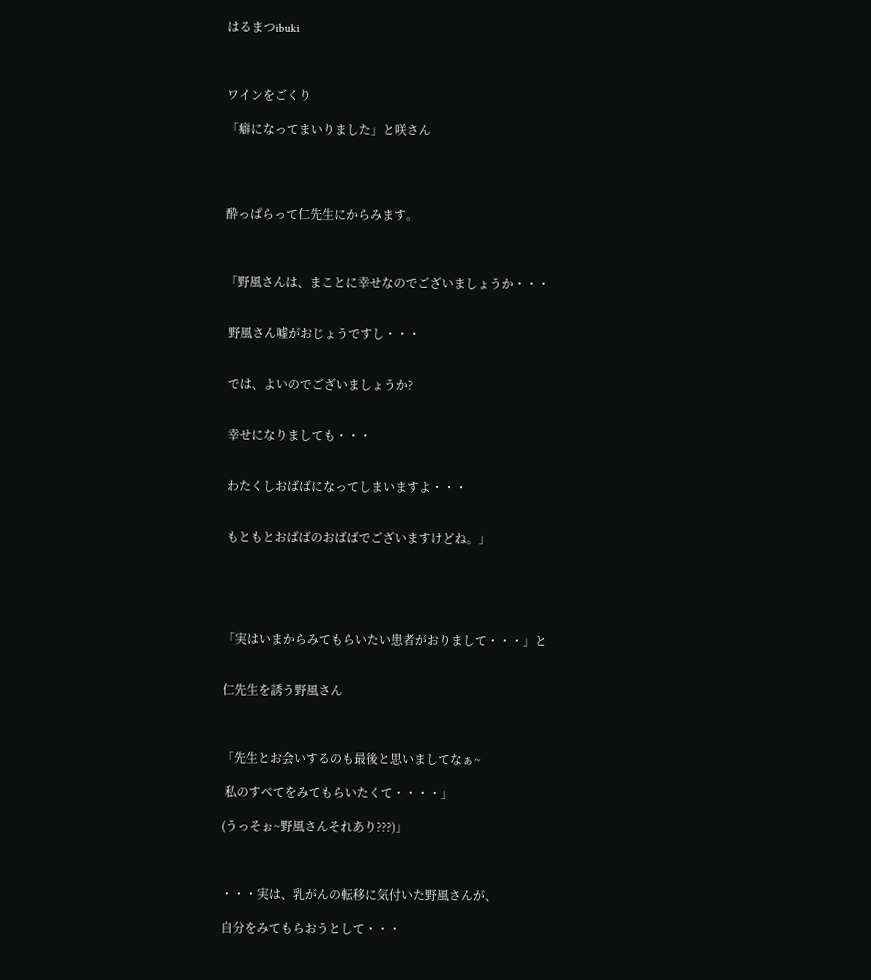はるまつibuki



ワインをごくり

「癖になってまいりました」と咲さん




酔っぱらって仁先生にからみます。



「野風さんは、まことに幸せなのでございましょうか・・・


 野風さん嘘がおじょうですし・・・


 では、よいのでございましょうか?


 幸せになりましても・・・


 わたくしおばばになってしまいますよ・・・


 もともとおばばのおばばでございますけどね。」





「実はいまからみてもらいたい患者がおりまして・・・」と


仁先生を誘う野風さん



「先生とお会いするのも最後と思いましてなぁ~

 私のすべてをみてもらいたくて・・・・」

(うっそぉ~野風さんそれあり???)」



・・・実は、乳がんの転移に気付いた野風さんが、

自分をみてもらおうとして・・・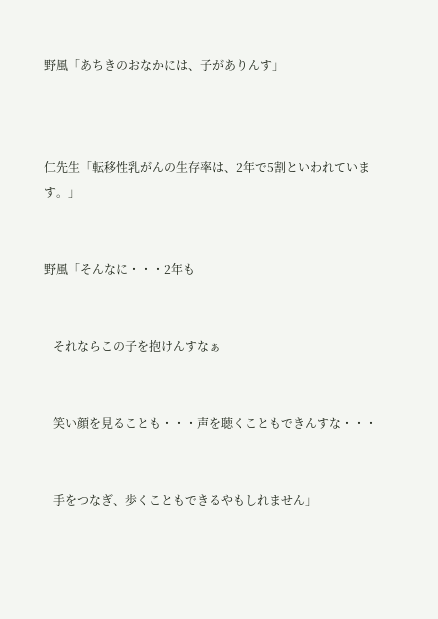野風「あちきのおなかには、子がありんす」



仁先生「転移性乳がんの生存率は、2年で5割といわれています。」


野風「そんなに・・・2年も


   それならこの子を抱けんすなぁ


   笑い顔を見ることも・・・声を聴くこともできんすな・・・


   手をつなぎ、歩くこともできるやもしれません」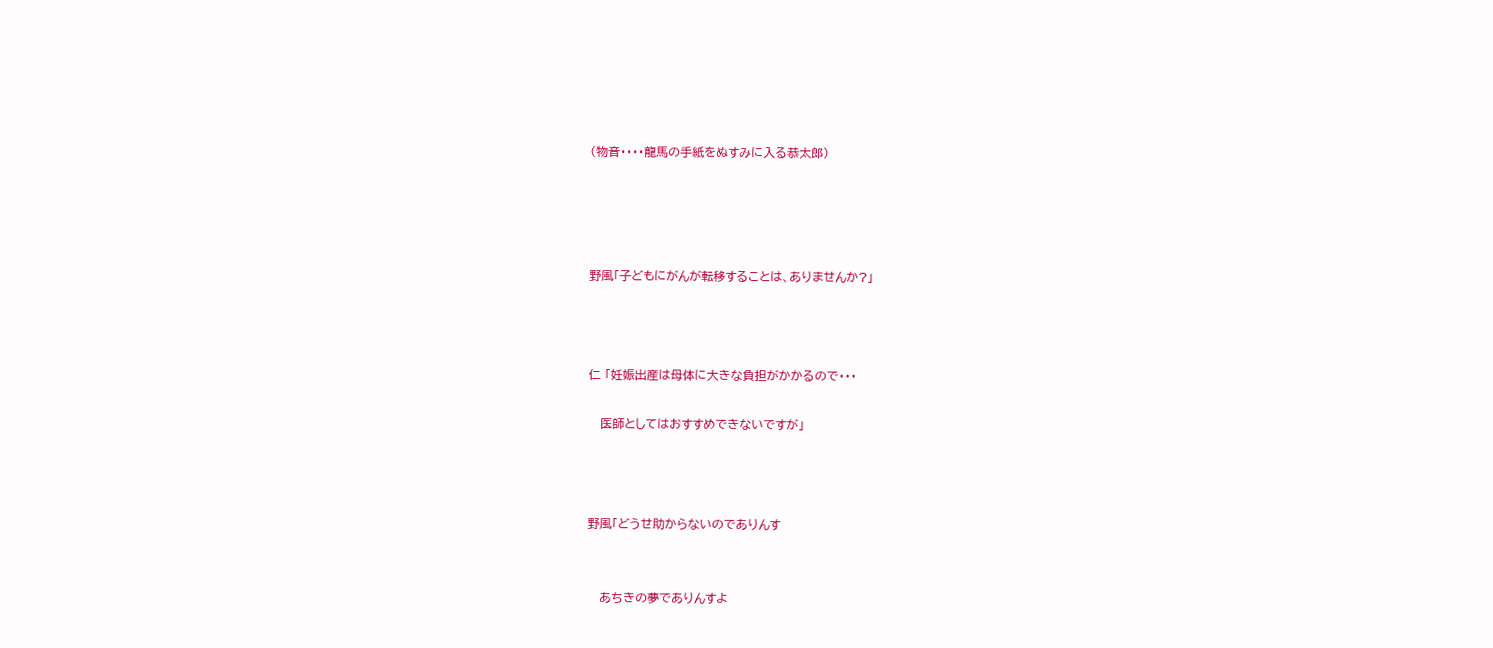(物音・・・・龍馬の手紙をぬすみに入る恭太郎)




野風「子どもにがんが転移することは、ありませんか?」



仁 「妊娠出産は母体に大きな負担がかかるので・・・

   医師としてはおすすめできないですが」



野風「どうせ助からないのでありんす


   あちきの夢でありんすよ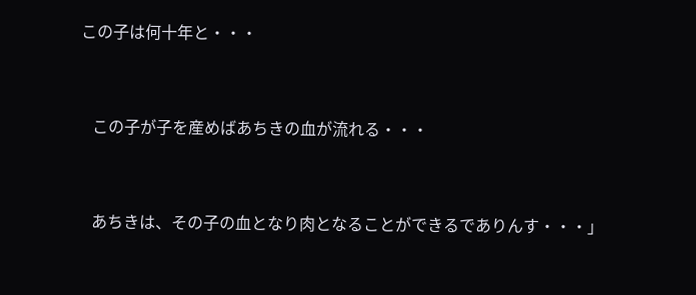この子は何十年と・・・


   この子が子を産めばあちきの血が流れる・・・


   あちきは、その子の血となり肉となることができるでありんす・・・」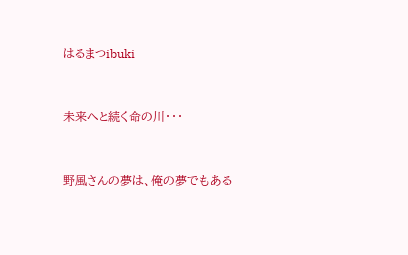はるまつibuki


未来へと続く命の川・・・


野風さんの夢は、俺の夢でもある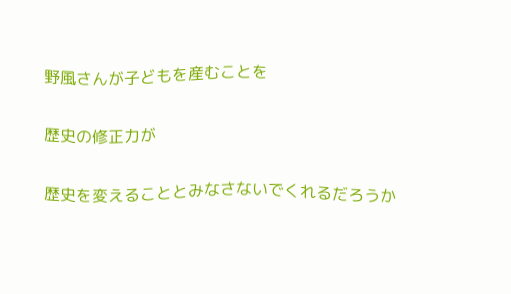野風さんが子どもを産むことを


歴史の修正力が


歴史を変えることとみなさないでくれるだろうか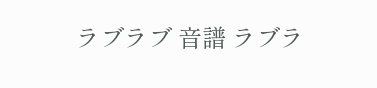ラブラブ 音譜 ラブラ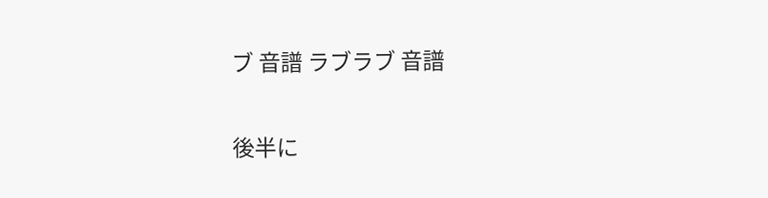ブ 音譜 ラブラブ 音譜


後半に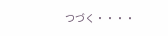つづく・・・・